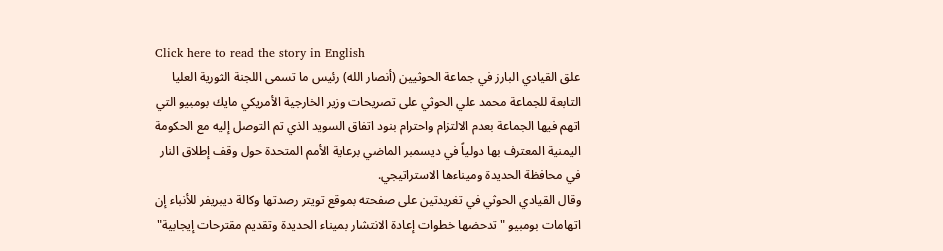Click here to read the story in English
علق القيادي البارز في جماعة الحوثيين (أنصار الله) رئيس ما تسمى اللجنة الثورية العليا التابعة للجماعة محمد علي الحوثي على تصريحات وزير الخارجية الأمريكي مايك بومبيو التي اتهم فيها الجماعة بعدم الالتزام واحترام بنود اتفاق السويد الذي تم التوصل إليه مع الحكومة اليمنية المعترف بها دولياً في ديسمبر الماضي برعاية الأمم المتحدة حول وقف إطلاق النار في محافظة الحديدة وميناءها الاستراتيجي.
وقال القيادي الحوثي في تغريدتين على صفحته بموقع تويتر رصدتها وكالة ديبريفر للأنباء إن اتهامات بومبيو "تدحضها خطوات إعادة الانتشار بميناء الحديدة وتقديم مقترحات إيجابية"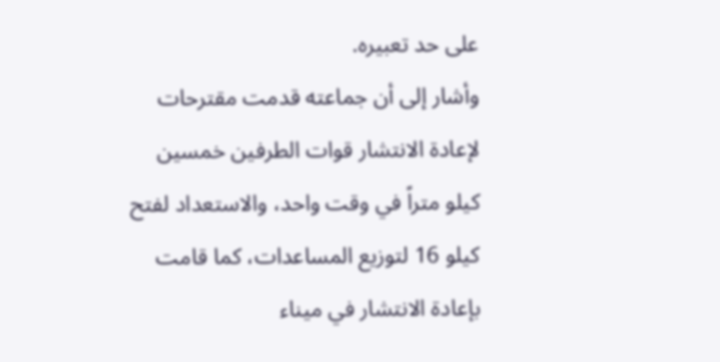على حد تعبيره.
وأشار إلى أن جماعته قدمت مقترحات لإعادة الانتشار قوات الطرفين خمسين كيلو متراً في وقت واحد، والاستعداد لفتح كيلو 16 لتوزيع المساعدات، كما قامت بإعادة الانتشار في ميناء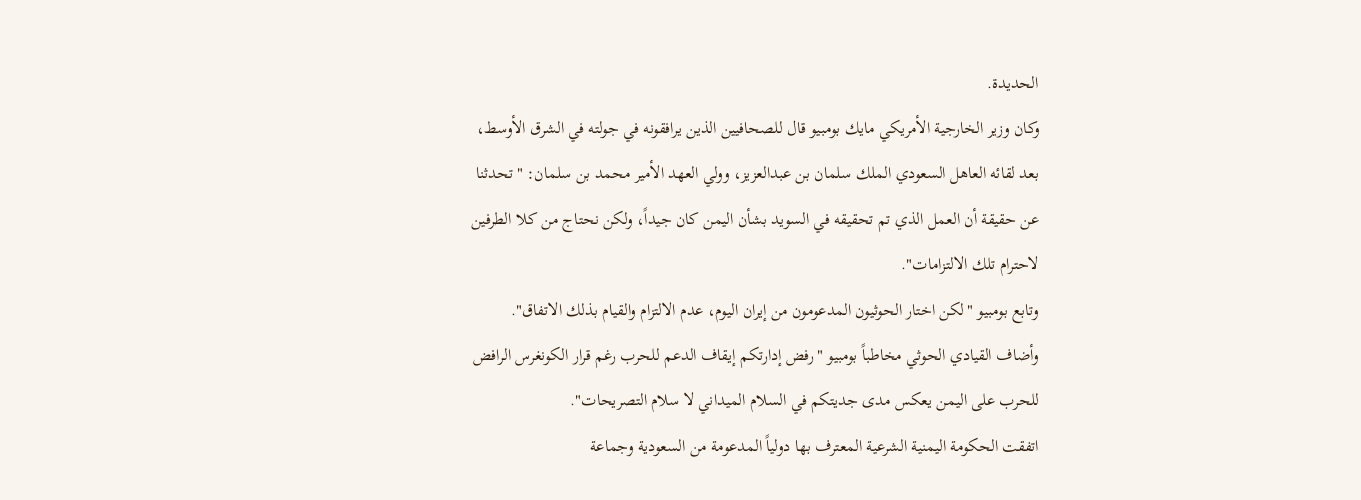الحديدة.
وكان وزير الخارجية الأمريكي مايك بومبيو قال للصحافيين الذين يرافقونه في جولته في الشرق الأوسط، بعد لقائه العاهل السعودي الملك سلمان بن عبدالعزيز، وولي العهد الأمير محمد بن سلمان: "تحدثنا عن حقيقة أن العمل الذي تم تحقيقه في السويد بشأن اليمن كان جيداً، ولكن نحتاج من كلا الطرفين لاحترام تلك الالتزامات".
وتابع بومبيو "لكن اختار الحوثيون المدعومون من إيران اليوم، عدم الالتزام والقيام بذلك الاتفاق".
وأضاف القيادي الحوثي مخاطباً بومبيو "رفض إدارتكم إيقاف الدعم للحرب رغم قرار الكونغرس الرافض للحرب على اليمن يعكس مدى جديتكم في السلام الميداني لا سلام التصريحات".
اتفقت الحكومة اليمنية الشرعية المعترف بها دولياً المدعومة من السعودية وجماعة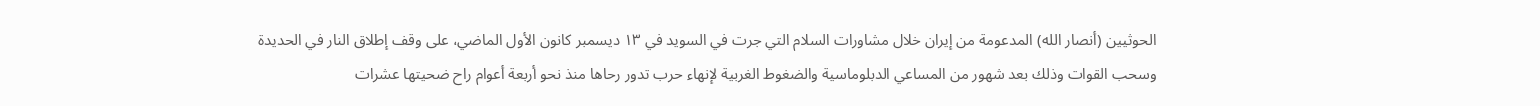الحوثيين (أنصار الله) المدعومة من إيران خلال مشاورات السلام التي جرت في السويد في ١٣ ديسمبر كانون الأول الماضي، على وقف إطلاق النار في الحديدة وسحب القوات وذلك بعد شهور من المساعي الدبلوماسية والضغوط الغربية لإنهاء حرب تدور رحاها منذ نحو أربعة أعوام راح ضحيتها عشرات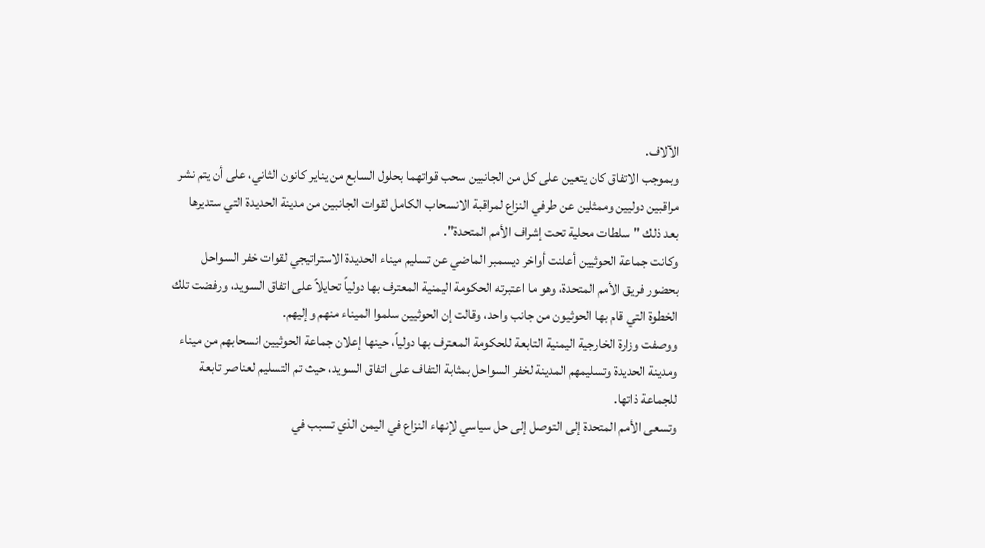الآلاف.
وبموجب الاتفاق كان يتعين على كل من الجانبين سحب قواتهما بحلول السابع من يناير كانون الثاني، على أن يتم نشر مراقبين دوليين وممثلين عن طرفي النزاع لمراقبة الانسحاب الكامل لقوات الجانبين من مدينة الحديدة التي ستديرها بعد ذلك "سلطات محلية تحت إشراف الأمم المتحدة".
وكانت جماعة الحوثيين أعلنت أواخر ديسمبر الماضي عن تسليم ميناء الحديدة الاستراتيجي لقوات خفر السواحل بحضور فريق الأمم المتحدة، وهو ما اعتبرته الحكومة اليمنية المعترف بها دولياً تحايلاً على اتفاق السويد، ورفضت تلك الخطوة التي قام بها الحوثيون من جانب واحد، وقالت إن الحوثيين سلموا الميناء منهم وإليهم.
ووصفت وزارة الخارجية اليمنية التابعة للحكومة المعترف بها دولياً، حينها إعلان جماعة الحوثيين انسحابهم من ميناء ومدينة الحديدة وتسليمهم المدينة لخفر السواحل بمثابة التفاف على اتفاق السويد، حيث تم التسليم لعناصر تابعة للجماعة ذاتها.
وتسعى الأمم المتحدة إلى التوصل إلى حل سياسي لإنهاء النزاع في اليمن الذي تسبب في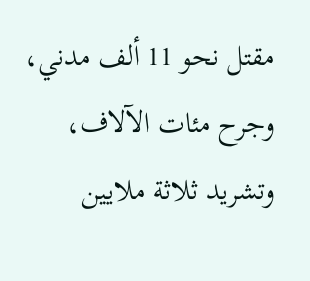مقتل نحو 11 ألف مدني، وجرح مئات الآلاف، وتشريد ثلاثة ملايين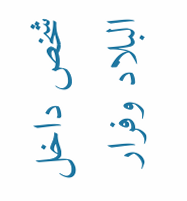شخص داخل البلاد وفرار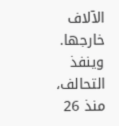الآلاف خارجها.
وينفذ التحالف، منذ 26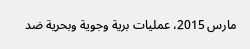مارس 2015، عمليات برية وجوية وبحرية ضد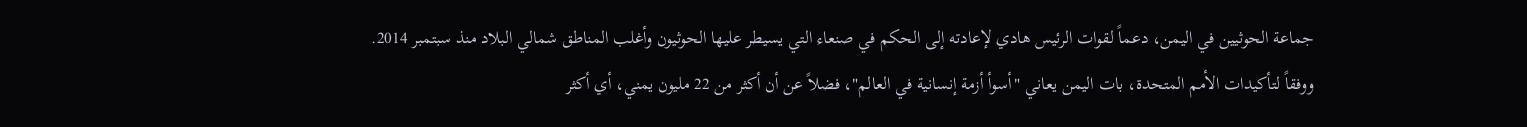جماعة الحوثيين في اليمن، دعماً لقوات الرئيس هادي لإعادته إلى الحكم في صنعاء التي يسيطر عليها الحوثيون وأغلب المناطق شمالي البلاد منذ سبتمبر 2014.
ووفقاً لتأكيدات الأمم المتحدة، بات اليمن يعاني "أسوأ أزمة إنسانية في العالم"، فضلاً عن أن أكثر من 22 مليون يمني، أي أكثر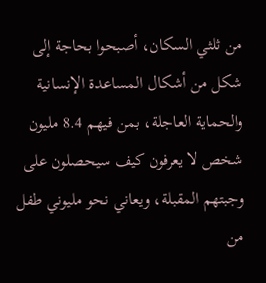من ثلثي السكان، أصبحوا بحاجة إلى شكل من أشكال المساعدة الإنسانية والحماية العاجلة، بمن فيهم 8.4 مليون شخص لا يعرفون كيف سيحصلون على وجبتهم المقبلة، ويعاني نحو مليوني طفل من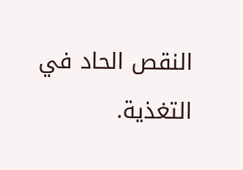النقص الحاد في التغذية.